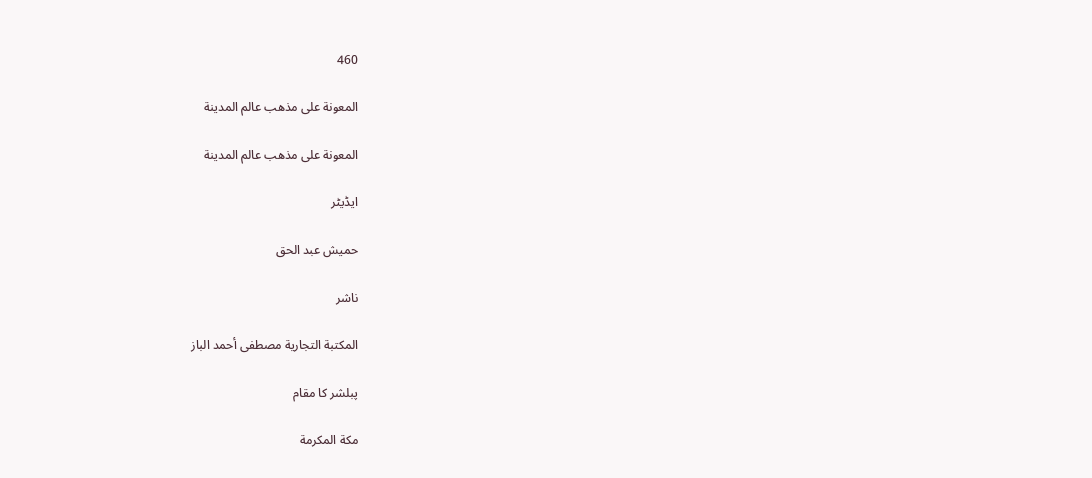460

المعونة على مذهب عالم المدينة

المعونة على مذهب عالم المدينة

ایڈیٹر

حميش عبد الحق

ناشر

المكتبة التجارية مصطفى أحمد الباز

پبلشر کا مقام

مكة المكرمة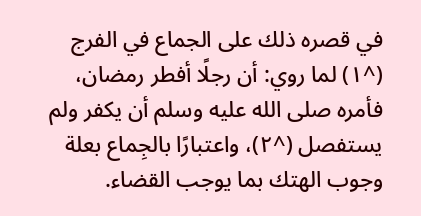في قصره ذلك على الجماع في الفرج (^١) لما روي: أن رجلًا أفطر رمضان، فأمره صلى الله عليه وسلم أن يكفر ولم يستفصل (^٢)، واعتبارًا بالجِماع بعلة وجوب الهتك بما يوجب القضاء.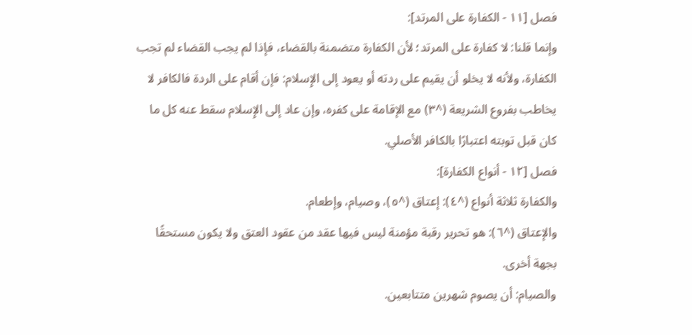فصل [١١ - الكفارة على المرتد]:
وإنما قلنا: لا كفارة على المرتد؛ لأن الكفارة متضمنة بالقضاء، فإذا لم يجب القضاء لم تجب الكفارة، ولأنه لا يخلو أن يقيم على ردته أو يعود إلى الإِسلام: فإن أقام على الردة فالكافر لا يخاطب بفروع الشريعة (^٣) مع الإقامة على كفره، وإن عاد إلى الإِسلام سقط عنه كل ما كان قبل توبته اعتبارًا بالكافر الأصلي.
فصل [١٢ - أنواع الكفارة]:
والكفارة ثلاثة أنواع (^٤): إعتاق (^٥)، وصيام، وإطعام.
والإعتاق (^٦): هو تحرير رقبة مؤمنة ليس فيها عقد من عقود العتق ولا يكون مستحقًا بجهة أخرى.
والصيام: أن يصوم شهرين متتابعين.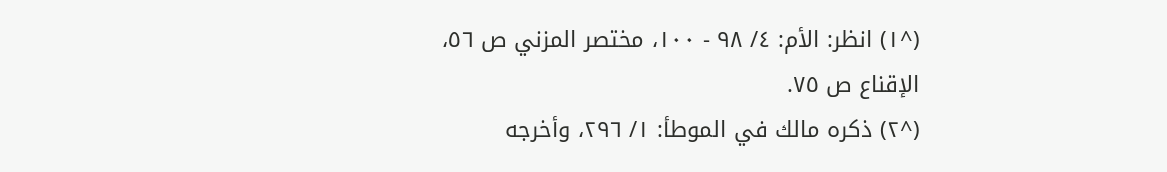(^١) انظر: الأم: ٤/ ٩٨ - ١٠٠، مختصر المزني ص ٥٦، الإقناع ص ٧٥.
(^٢) ذكره مالك في الموطأ: ١/ ٢٩٦، وأخرجه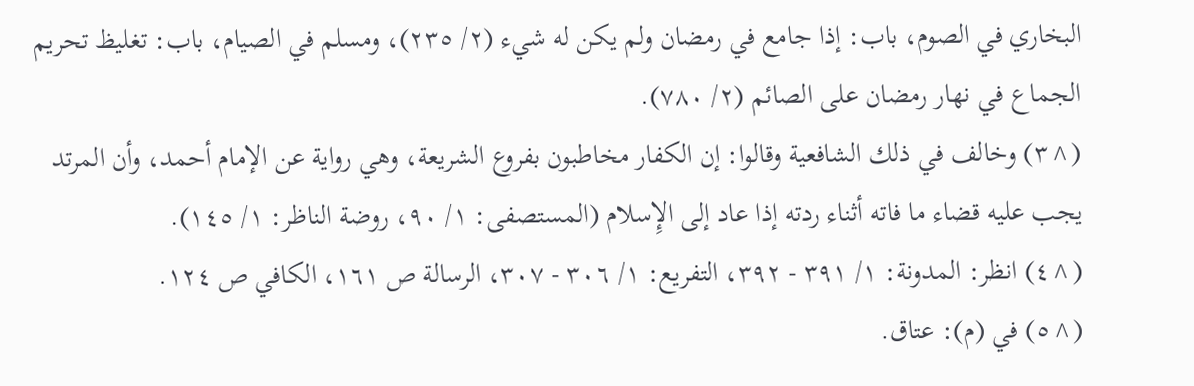البخاري في الصوم، باب: إذا جامع في رمضان ولم يكن له شيء (٢/ ٢٣٥)، ومسلم في الصيام، باب: تغليظ تحريم الجماع في نهار رمضان على الصائم (٢/ ٧٨٠).
(^٣) وخالف في ذلك الشافعية وقالوا: إن الكفار مخاطبون بفروع الشريعة، وهي رواية عن الإمام أحمد، وأن المرتد يجب عليه قضاء ما فاته أثناء ردته إذا عاد إلى الإِسلام (المستصفى: ١/ ٩٠، روضة الناظر: ١/ ١٤٥).
(^٤) انظر: المدونة: ١/ ٣٩١ - ٣٩٢، التفريع: ١/ ٣٠٦ - ٣٠٧، الرسالة ص ١٦١، الكافي ص ١٢٤.
(^٥) في (م): عتاق.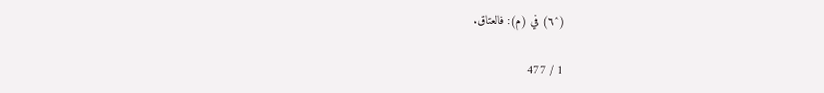(^٦) في (م): فالعتاق.

1 / 477